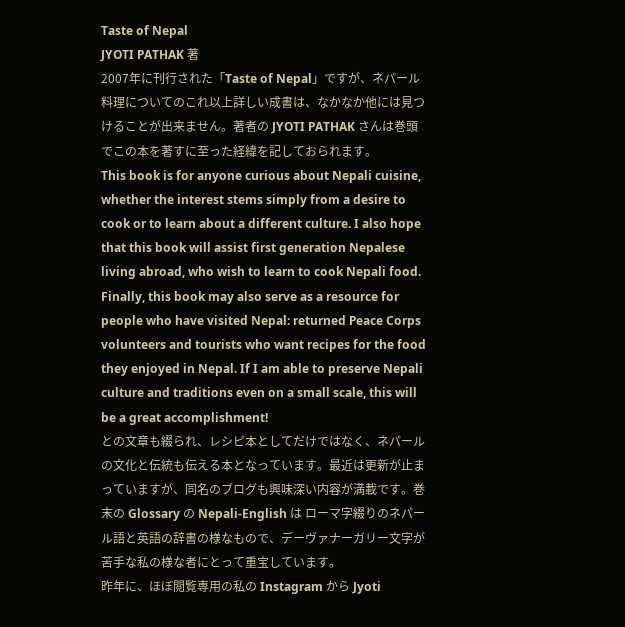Taste of Nepal
JYOTI PATHAK 著
2007年に刊行された「Taste of Nepal」ですが、ネパール料理についてのこれ以上詳しい成書は、なかなか他には見つけることが出来ません。著者の JYOTI PATHAK さんは巻頭でこの本を著すに至った経緯を記しておられます。
This book is for anyone curious about Nepali cuisine, whether the interest stems simply from a desire to cook or to learn about a different culture. I also hope that this book will assist first generation Nepalese living abroad, who wish to learn to cook Nepali food. Finally, this book may also serve as a resource for people who have visited Nepal: returned Peace Corps volunteers and tourists who want recipes for the food they enjoyed in Nepal. If I am able to preserve Nepali culture and traditions even on a small scale, this will be a great accomplishment!
との文章も綴られ、レシピ本としてだけではなく、ネパールの文化と伝統も伝える本となっています。最近は更新が止まっていますが、同名のブログも興味深い内容が満載です。巻末の Glossary の Nepali-English は ローマ字綴りのネパール語と英語の辞書の様なもので、デーヴァナーガリー文字が苦手な私の様な者にとって重宝しています。
昨年に、ほぼ閲覧専用の私の Instagram から Jyoti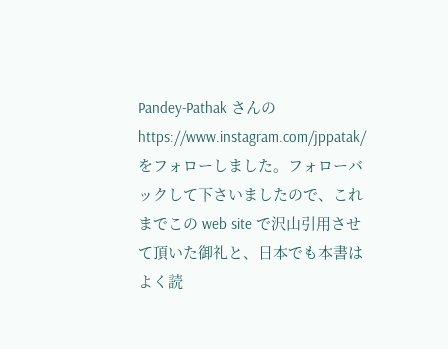Pandey-Pathak さんの https://www.instagram.com/jppatak/ をフォローしました。フォローバックして下さいましたので、これまでこの web site で沢山引用させて頂いた御礼と、日本でも本書はよく読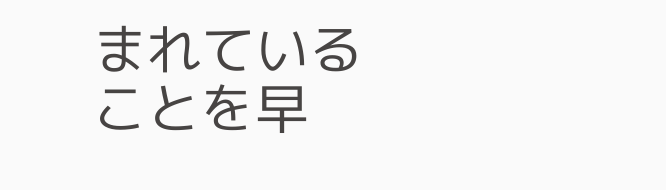まれていることを早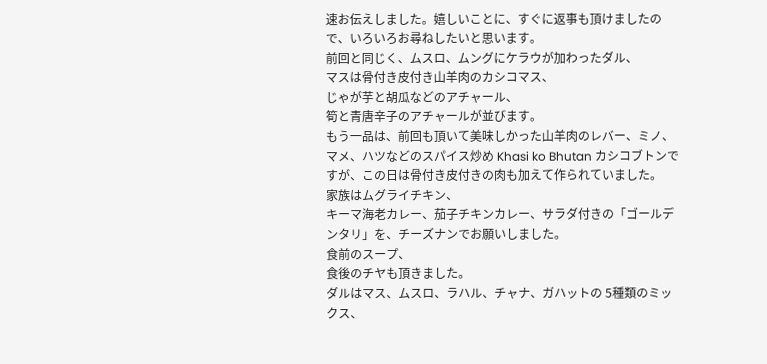速お伝えしました。嬉しいことに、すぐに返事も頂けましたので、いろいろお尋ねしたいと思います。
前回と同じく、ムスロ、ムングにケラウが加わったダル、
マスは骨付き皮付き山羊肉のカシコマス、
じゃが芋と胡瓜などのアチャール、
筍と青唐辛子のアチャールが並びます。
もう一品は、前回も頂いて美味しかった山羊肉のレバー、ミノ、マメ、ハツなどのスパイス炒め Khasi ko Bhutan カシコブトンですが、この日は骨付き皮付きの肉も加えて作られていました。
家族はムグライチキン、
キーマ海老カレー、茄子チキンカレー、サラダ付きの「ゴールデンタリ」を、チーズナンでお願いしました。
食前のスープ、
食後のチヤも頂きました。
ダルはマス、ムスロ、ラハル、チャナ、ガハットの 5種類のミックス、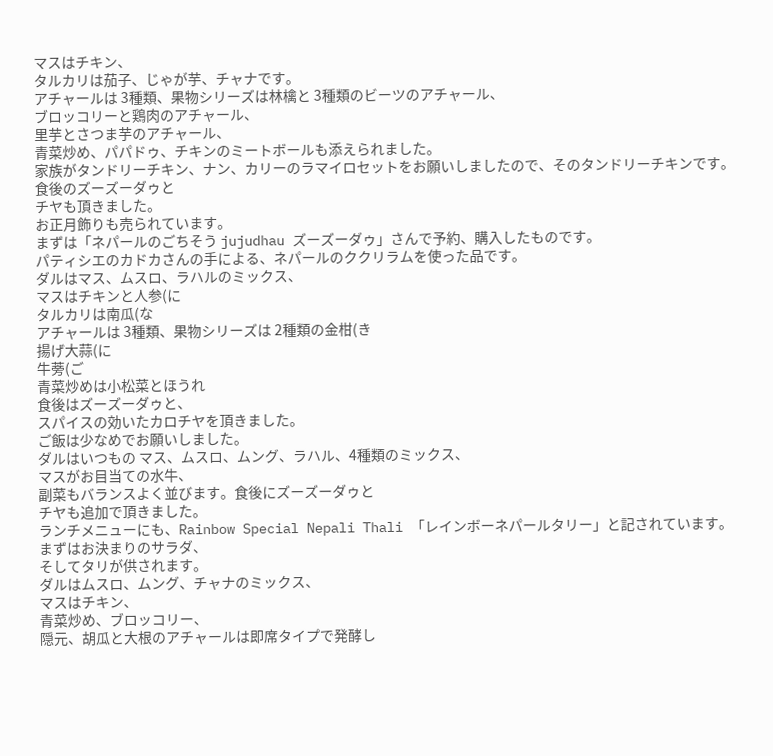マスはチキン、
タルカリは茄子、じゃが芋、チャナです。
アチャールは 3種類、果物シリーズは林檎と 3種類のビーツのアチャール、
ブロッコリーと鶏肉のアチャール、
里芋とさつま芋のアチャール、
青菜炒め、パパドゥ、チキンのミートボールも添えられました。
家族がタンドリーチキン、ナン、カリーのラマイロセットをお願いしましたので、そのタンドリーチキンです。
食後のズーズーダゥと
チヤも頂きました。
お正月飾りも売られています。
まずは「ネパールのごちそう jujudhau ズーズーダゥ」さんで予約、購入したものです。
パティシエのカドカさんの手による、ネパールのククリラムを使った品です。
ダルはマス、ムスロ、ラハルのミックス、
マスはチキンと人参(に
タルカリは南瓜(な
アチャールは 3種類、果物シリーズは 2種類の金柑(き
揚げ大蒜(に
牛蒡(ご
青菜炒めは小松菜とほうれ
食後はズーズーダゥと、
スパイスの効いたカロチヤを頂きました。
ご飯は少なめでお願いしました。
ダルはいつもの マス、ムスロ、ムング、ラハル、4種類のミックス、
マスがお目当ての水牛、
副菜もバランスよく並びます。食後にズーズーダゥと
チヤも追加で頂きました。
ランチメニューにも、Rainbow Special Nepali Thali 「レインボーネパールタリー」と記されています。
まずはお決まりのサラダ、
そしてタリが供されます。
ダルはムスロ、ムング、チャナのミックス、
マスはチキン、
青菜炒め、ブロッコリー、
隠元、胡瓜と大根のアチャールは即席タイプで発酵し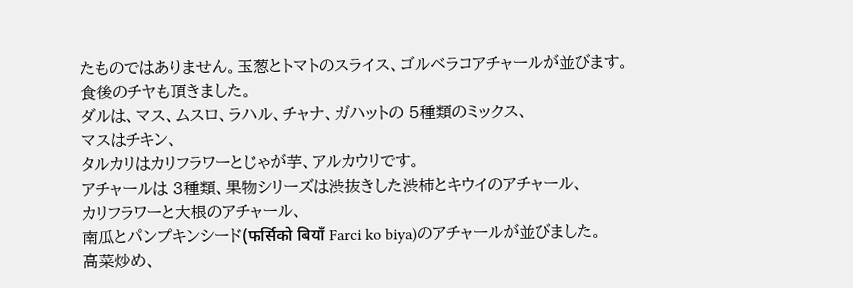たものではありません。玉葱とトマトのスライス、ゴルベラコアチャールが並びます。
食後のチヤも頂きました。
ダルは、マス、ムスロ、ラハル、チャナ、ガハットの 5種類のミックス、
マスはチキン、
タルカリはカリフラワーとじゃが芋、アルカウリです。
アチャールは 3種類、果物シリーズは渋抜きした渋柿とキウイのアチャール、
カリフラワーと大根のアチャール、
南瓜とパンプキンシード(फर्सिको बियाँ Farci ko biya)のアチャールが並びました。
高菜炒め、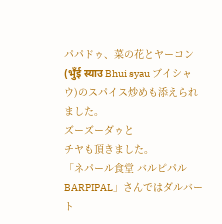パパドゥ、菜の花とヤーコン(भुँई स्याउ Bhui syau ブイシャウ)のスパイス炒めも添えられました。
ズーズーダゥと
チヤも頂きました。
「ネパール食堂 バルピパル BARPIPAL」さんではダルバート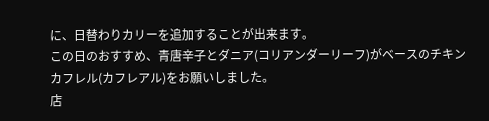に、日替わりカリーを追加することが出来ます。
この日のおすすめ、青唐辛子とダニア(コリアンダーリーフ)がベースのチキンカフレル(カフレアル)をお願いしました。
店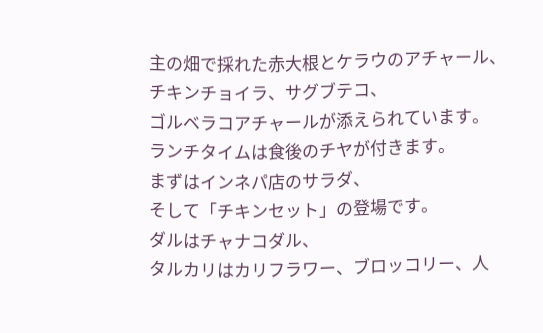主の畑で採れた赤大根とケラウのアチャール、チキンチョイラ、サグブテコ、
ゴルベラコアチャールが添えられています。
ランチタイムは食後のチヤが付きます。
まずはインネパ店のサラダ、
そして「チキンセット」の登場です。
ダルはチャナコダル、
タルカリはカリフラワー、ブロッコリー、人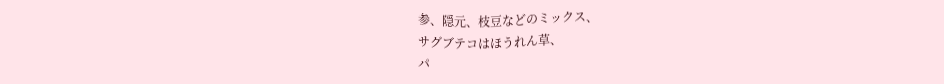参、隠元、枝豆などのミックス、
サグブテコはほうれん草、
パ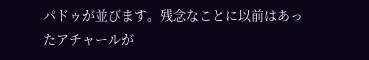パドゥが並びます。残念なことに以前はあったアチャールが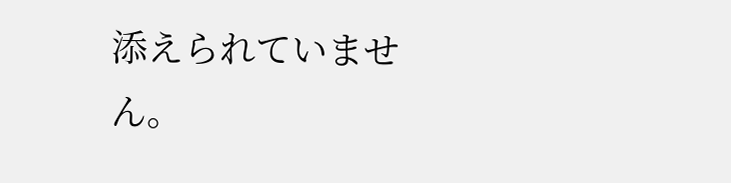添えられていません。